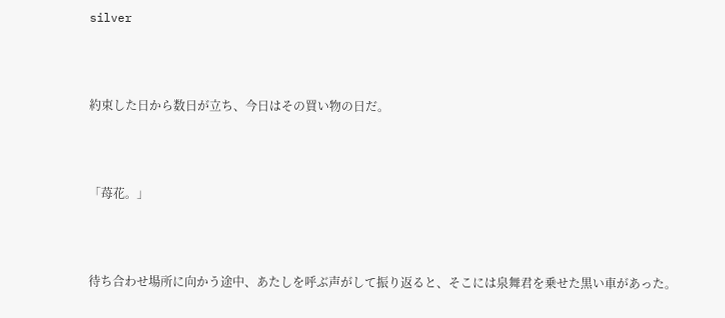silver



約束した日から数日が立ち、今日はその買い物の日だ。



「苺花。」



待ち合わせ場所に向かう途中、あたしを呼ぶ声がして振り返ると、そこには泉舞君を乗せた黒い車があった。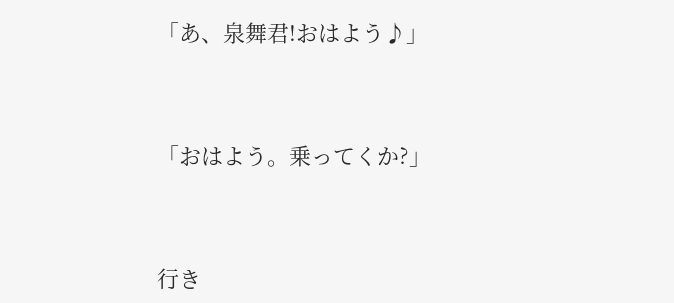「あ、泉舞君!おはよう♪」



「おはよう。乗ってくか?」



行き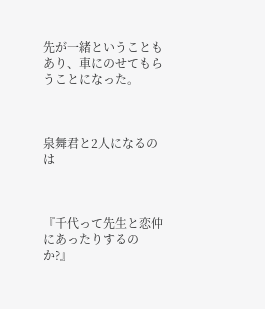先が一緒ということもあり、車にのせてもらうことになった。



泉舞君と2人になるのは



『千代って先生と恋仲にあったりするのか?』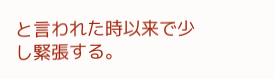と言われた時以来で少し緊張する。